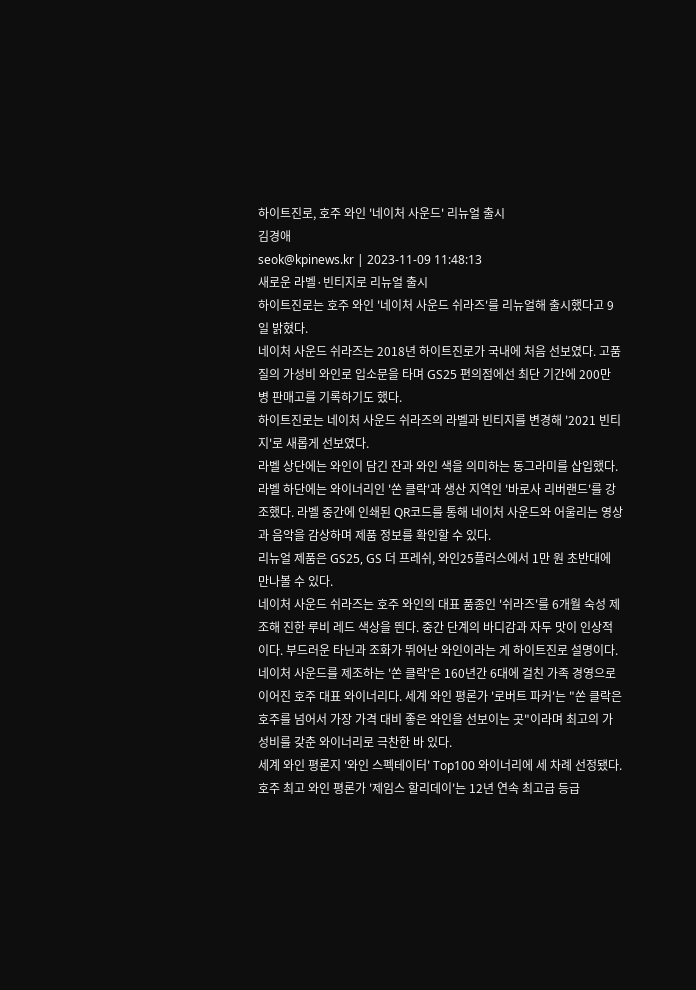하이트진로, 호주 와인 '네이처 사운드' 리뉴얼 출시
김경애
seok@kpinews.kr | 2023-11-09 11:48:13
새로운 라벨·빈티지로 리뉴얼 출시
하이트진로는 호주 와인 '네이처 사운드 쉬라즈'를 리뉴얼해 출시했다고 9일 밝혔다.
네이처 사운드 쉬라즈는 2018년 하이트진로가 국내에 처음 선보였다. 고품질의 가성비 와인로 입소문을 타며 GS25 편의점에선 최단 기간에 200만 병 판매고를 기록하기도 했다.
하이트진로는 네이처 사운드 쉬라즈의 라벨과 빈티지를 변경해 '2021 빈티지'로 새롭게 선보였다.
라벨 상단에는 와인이 담긴 잔과 와인 색을 의미하는 동그라미를 삽입했다. 라벨 하단에는 와이너리인 '쏜 클락'과 생산 지역인 '바로사 리버랜드'를 강조했다. 라벨 중간에 인쇄된 QR코드를 통해 네이처 사운드와 어울리는 영상과 음악을 감상하며 제품 정보를 확인할 수 있다.
리뉴얼 제품은 GS25, GS 더 프레쉬, 와인25플러스에서 1만 원 초반대에 만나볼 수 있다.
네이처 사운드 쉬라즈는 호주 와인의 대표 품종인 '쉬라즈'를 6개월 숙성 제조해 진한 루비 레드 색상을 띈다. 중간 단계의 바디감과 자두 맛이 인상적이다. 부드러운 타닌과 조화가 뛰어난 와인이라는 게 하이트진로 설명이다.
네이처 사운드를 제조하는 '쏜 클락'은 160년간 6대에 걸친 가족 경영으로 이어진 호주 대표 와이너리다. 세계 와인 평론가 '로버트 파커'는 "쏜 클락은 호주를 넘어서 가장 가격 대비 좋은 와인을 선보이는 곳"이라며 최고의 가성비를 갖춘 와이너리로 극찬한 바 있다.
세계 와인 평론지 '와인 스펙테이터' Top100 와이너리에 세 차례 선정됐다. 호주 최고 와인 평론가 '제임스 할리데이'는 12년 연속 최고급 등급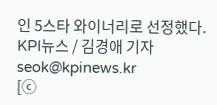인 5스타 와이너리로 선정했다.
KPI뉴스 / 김경애 기자 seok@kpinews.kr
[ⓒ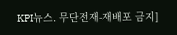KPI뉴스. 무단전재-재배포 금지]